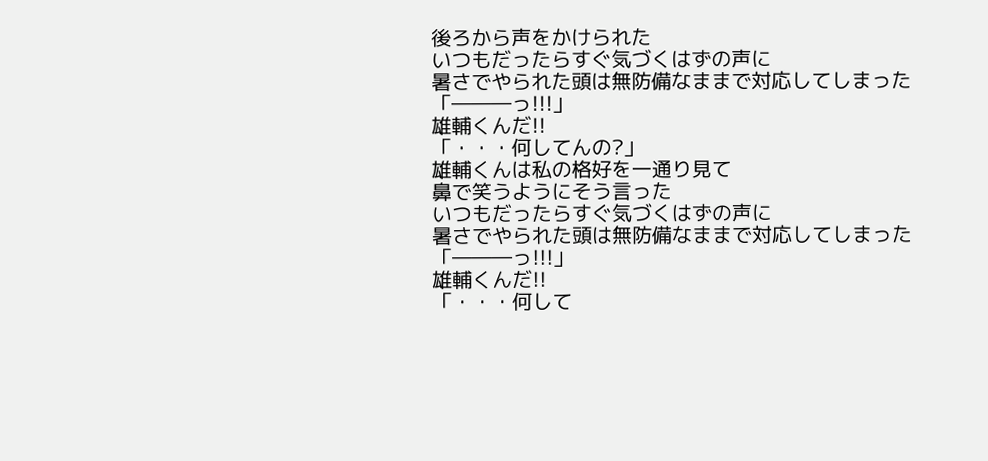後ろから声をかけられた
いつもだったらすぐ気づくはずの声に
暑さでやられた頭は無防備なままで対応してしまった
「―――っ!!!」
雄輔くんだ!!
「・・・何してんの?」
雄輔くんは私の格好を一通り見て
鼻で笑うようにそう言った
いつもだったらすぐ気づくはずの声に
暑さでやられた頭は無防備なままで対応してしまった
「―――っ!!!」
雄輔くんだ!!
「・・・何して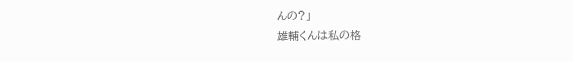んの?」
雄輔くんは私の格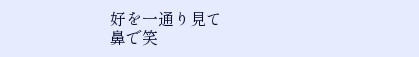好を一通り見て
鼻で笑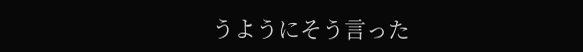うようにそう言った